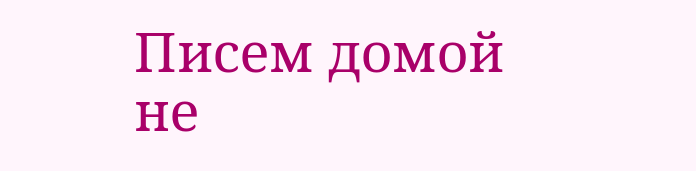Писем домой не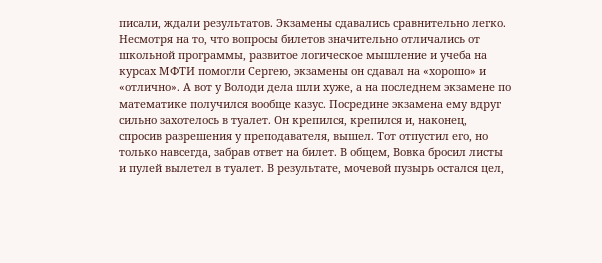писали, ждали результатов. Экзамены сдавались сравнительно легко. Несмотря на то, что вопросы билетов значительно отличались от школьной программы, развитое логическое мышление и учеба на курсах МФТИ помогли Сергею, экзамены он сдавал на «хорошо» и «отлично». А вот у Володи дела шли хуже, а на последнем экзамене по математике получился вообще казус. Посредине экзамена ему вдруг сильно захотелось в туалет. Он крепился, крепился и, наконец, спросив разрешения у преподавателя, вышел. Тот отпустил его, но только навсегда, забрав ответ на билет. В общем, Вовка бросил листы и пулей вылетел в туалет. В результате, мочевой пузырь остался цел,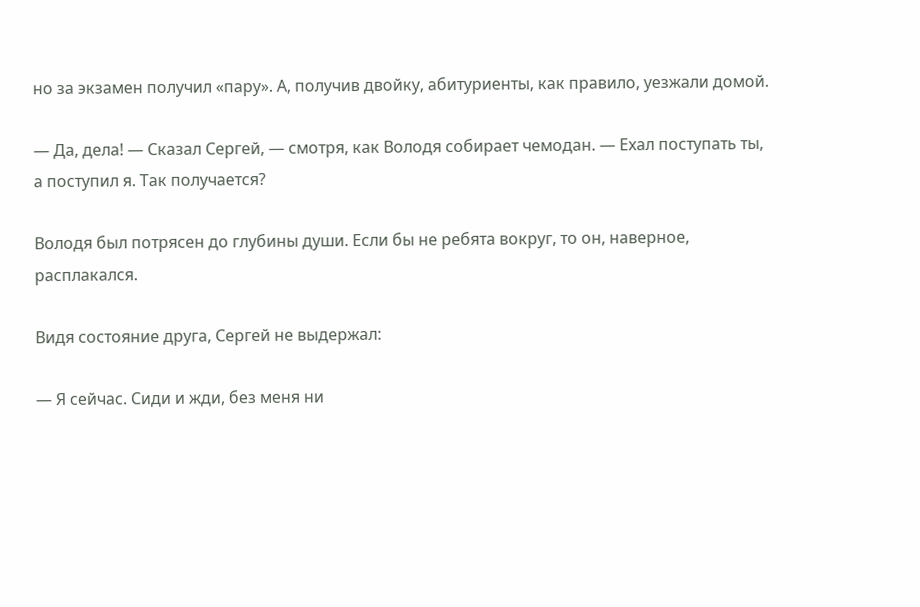но за экзамен получил «пару». А, получив двойку, абитуриенты, как правило, уезжали домой.

— Да, дела! — Сказал Сергей, — смотря, как Володя собирает чемодан. — Ехал поступать ты, а поступил я. Так получается?

Володя был потрясен до глубины души. Если бы не ребята вокруг, то он, наверное, расплакался.

Видя состояние друга, Сергей не выдержал:

— Я сейчас. Сиди и жди, без меня ни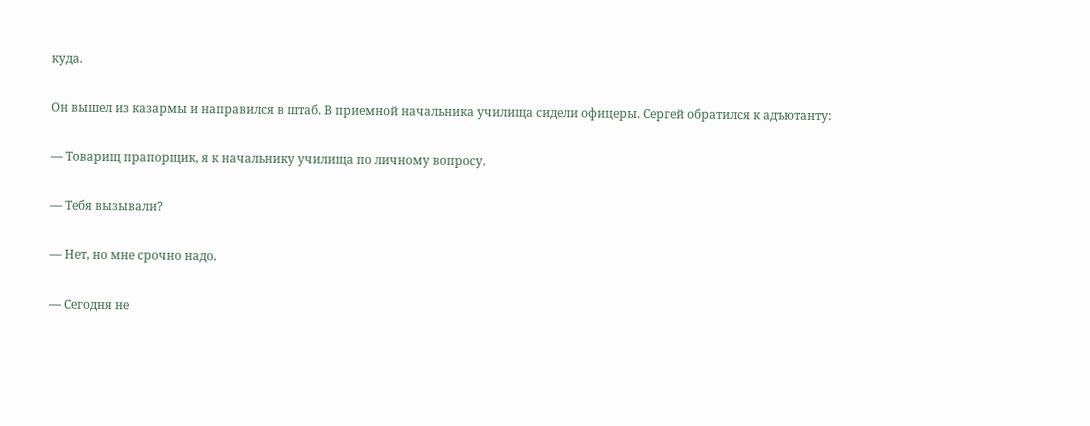куда.

Он вышел из казармы и направился в штаб. В приемной начальника училища сидели офицеры. Сергей обратился к адъютанту:

— Товарищ прапорщик, я к начальнику училища по личному вопросу.

— Тебя вызывали?

— Нет, но мне срочно надо.

— Сегодня не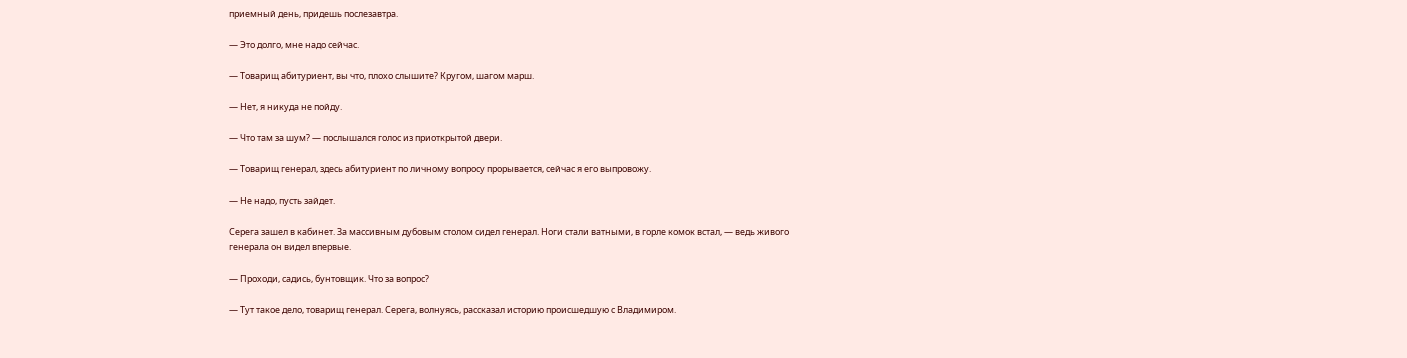приемный день, придешь послезавтра.

— Это долго, мне надо сейчас.

— Товарищ абитуриент, вы что, плохо слышите? Кругом, шагом марш.

— Нет, я никуда не пойду.

— Что там за шум? — послышался голос из приоткрытой двери.

— Товарищ генерал, здесь абитуриент по личному вопросу прорывается, сейчас я его выпровожу.

— Не надо, пусть зайдет.

Серега зашел в кабинет. За массивным дубовым столом сидел генерал. Ноги стали ватными, в горле комок встал, — ведь живого генерала он видел впервые.

— Проходи, садись, бунтовщик. Что за вопрос?

— Тут такое дело, товарищ генерал. Серега, волнуясь, рассказал историю происшедшую с Владимиром.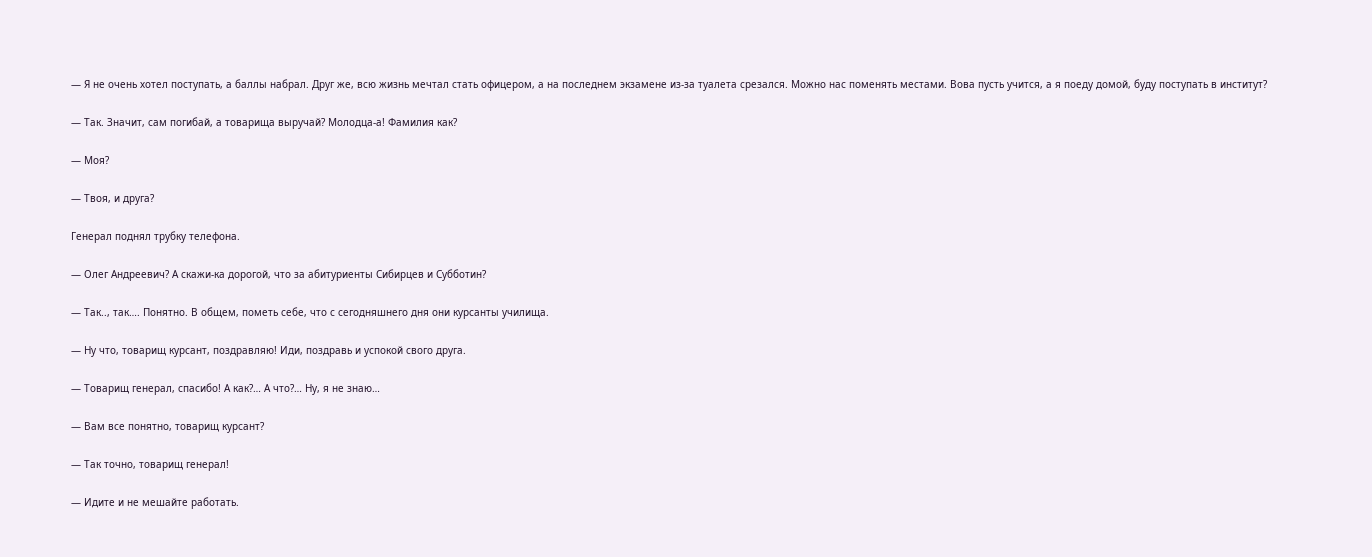— Я не очень хотел поступать, а баллы набрал. Друг же, всю жизнь мечтал стать офицером, а на последнем экзамене из-за туалета срезался. Можно нас поменять местами. Вова пусть учится, а я поеду домой, буду поступать в институт?

— Так. Значит, сам погибай, а товарища выручай? Молодца-а! Фамилия как?

— Моя?

— Твоя, и друга?

Генерал поднял трубку телефона.

— Олег Андреевич? А скажи-ка дорогой, что за абитуриенты Сибирцев и Субботин?

— Так.., так…. Понятно. В общем, пометь себе, что с сегодняшнего дня они курсанты училища.

— Ну что, товарищ курсант, поздравляю! Иди, поздравь и успокой свого друга.

— Товарищ генерал, спасибо! А как?… А что?… Ну, я не знаю…

— Вам все понятно, товарищ курсант?

— Так точно, товарищ генерал!

— Идите и не мешайте работать.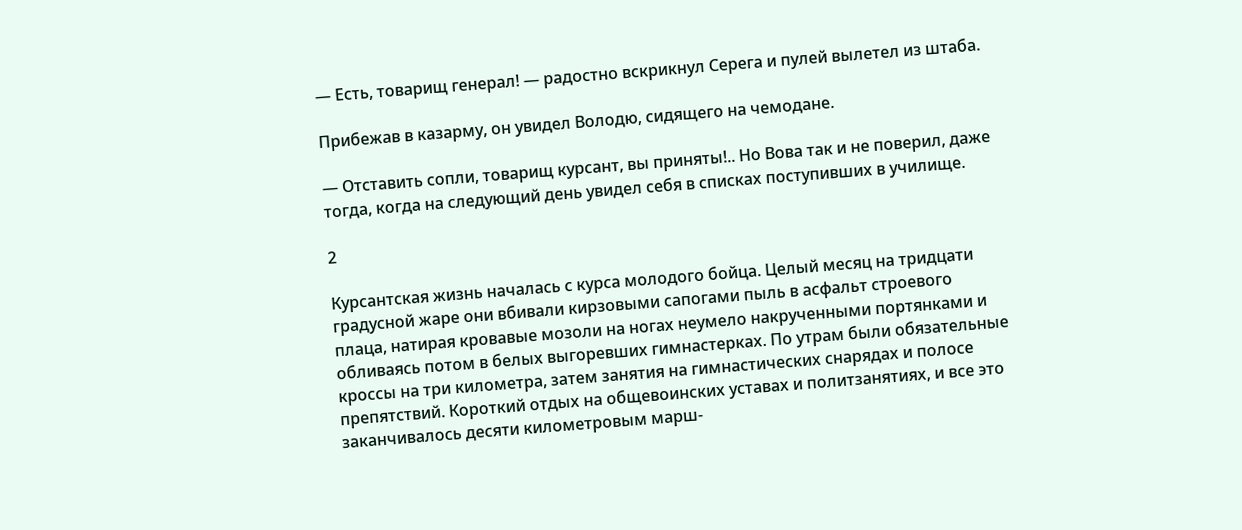— Есть, товарищ генерал! — радостно вскрикнул Серега и пулей вылетел из штаба.

Прибежав в казарму, он увидел Володю, сидящего на чемодане.

— Отставить сопли, товарищ курсант, вы приняты!.. Но Вова так и не поверил, даже тогда, когда на следующий день увидел себя в списках поступивших в училище.

2

Курсантская жизнь началась с курса молодого бойца. Целый месяц на тридцати градусной жаре они вбивали кирзовыми сапогами пыль в асфальт строевого плаца, натирая кровавые мозоли на ногах неумело накрученными портянками и обливаясь потом в белых выгоревших гимнастерках. По утрам были обязательные кроссы на три километра, затем занятия на гимнастических снарядах и полосе препятствий. Короткий отдых на общевоинских уставах и политзанятиях, и все это заканчивалось десяти километровым марш-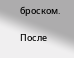броском.

После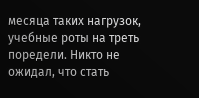месяца таких нагрузок, учебные роты на треть поредели. Никто не ожидал, что стать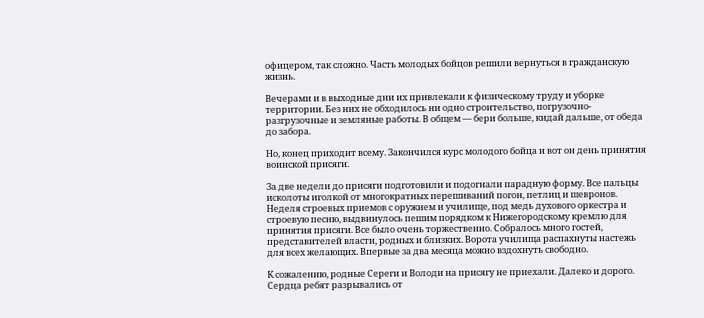офицером, так сложно. Часть молодых бойцов решили вернуться в гражданскую жизнь.

Вечерами и в выходные дни их привлекали к физическому труду и уборке территории. Без них не обходилось ни одно строительство, погрузочно-разгрузочные и земляные работы. В общем — бери больше, кидай дальше, от обеда до забора.

Но, конец приходит всему. Закончился курс молодого бойца и вот он день принятия воинской присяги.

За две недели до присяги подготовили и подогнали парадную форму. Все пальцы исколоты иголкой от многократных перешиваний погон, петлиц и шевронов. Неделя строевых приемов с оружием и училище, под медь духового оркестра и строевую песню, выдвинулось пешим порядком к Нижегородскому кремлю для принятия присяги. Все было очень торжественно. Собралось много гостей, представителей власти, родных и близких. Ворота училища распахнуты настежь для всех желающих. Впервые за два месяца можно вздохнуть свободно.

К сожалению, родные Сереги и Володи на присягу не приехали. Далеко и дорого. Сердца ребят разрывались от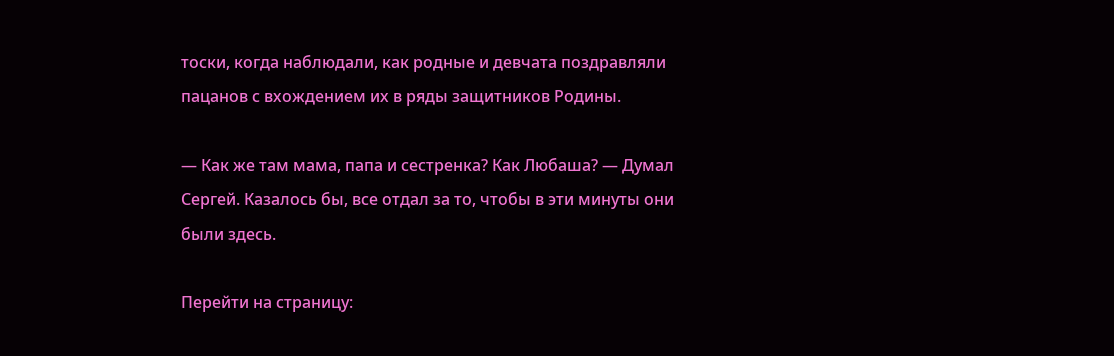тоски, когда наблюдали, как родные и девчата поздравляли пацанов с вхождением их в ряды защитников Родины.

— Как же там мама, папа и сестренка? Как Любаша? — Думал Сергей. Казалось бы, все отдал за то, чтобы в эти минуты они были здесь.

Перейти на страницу: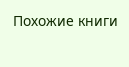Похожие книги